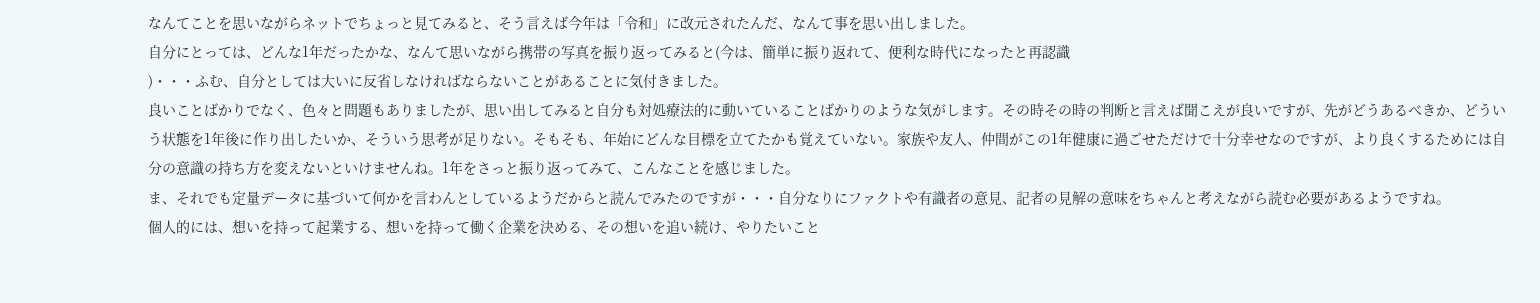なんてことを思いながらネットでちょっと見てみると、そう言えば今年は「令和」に改元されたんだ、なんて事を思い出しました。
自分にとっては、どんな1年だったかな、なんて思いながら携帯の写真を振り返ってみると(今は、簡単に振り返れて、便利な時代になったと再認識
)・・・ふむ、自分としては大いに反省しなければならないことがあることに気付きました。
良いことばかりでなく、色々と問題もありましたが、思い出してみると自分も対処療法的に動いていることばかりのような気がします。その時その時の判断と言えば聞こえが良いですが、先がどうあるべきか、どういう状態を1年後に作り出したいか、そういう思考が足りない。そもそも、年始にどんな目標を立てたかも覚えていない。家族や友人、仲間がこの1年健康に過ごせただけで十分幸せなのですが、より良くするためには自分の意識の持ち方を変えないといけませんね。1年をさっと振り返ってみて、こんなことを感じました。
ま、それでも定量データに基づいて何かを言わんとしているようだからと読んでみたのですが・・・自分なりにファクトや有識者の意見、記者の見解の意味をちゃんと考えながら読む必要があるようですね。
個人的には、想いを持って起業する、想いを持って働く企業を決める、その想いを追い続け、やりたいこと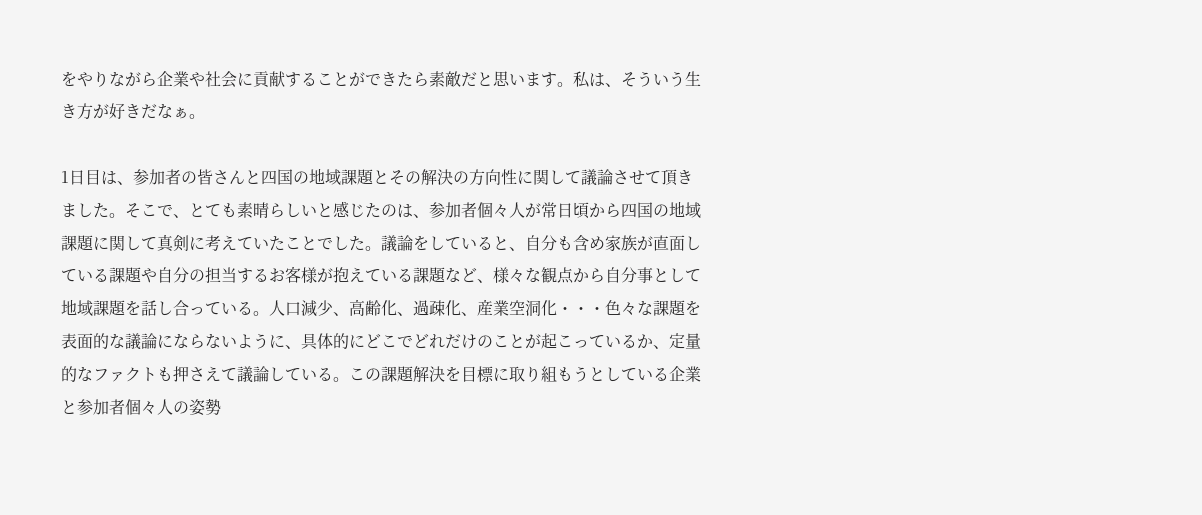をやりながら企業や社会に貢献することができたら素敵だと思います。私は、そういう生き方が好きだなぁ。

1日目は、参加者の皆さんと四国の地域課題とその解決の方向性に関して議論させて頂きました。そこで、とても素晴らしいと感じたのは、参加者個々人が常日頃から四国の地域課題に関して真剣に考えていたことでした。議論をしていると、自分も含め家族が直面している課題や自分の担当するお客様が抱えている課題など、様々な観点から自分事として地域課題を話し合っている。人口減少、高齢化、過疎化、産業空洞化・・・色々な課題を表面的な議論にならないように、具体的にどこでどれだけのことが起こっているか、定量的なファクトも押さえて議論している。この課題解決を目標に取り組もうとしている企業と参加者個々人の姿勢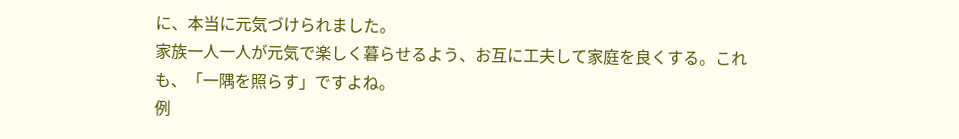に、本当に元気づけられました。
家族一人一人が元気で楽しく暮らせるよう、お互に工夫して家庭を良くする。これも、「一隅を照らす」ですよね。
例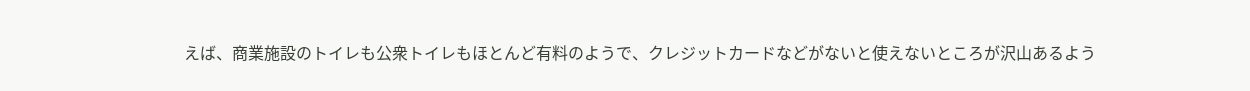えば、商業施設のトイレも公衆トイレもほとんど有料のようで、クレジットカードなどがないと使えないところが沢山あるよう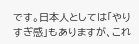です。日本人としては「やりすぎ感」もありますが、これ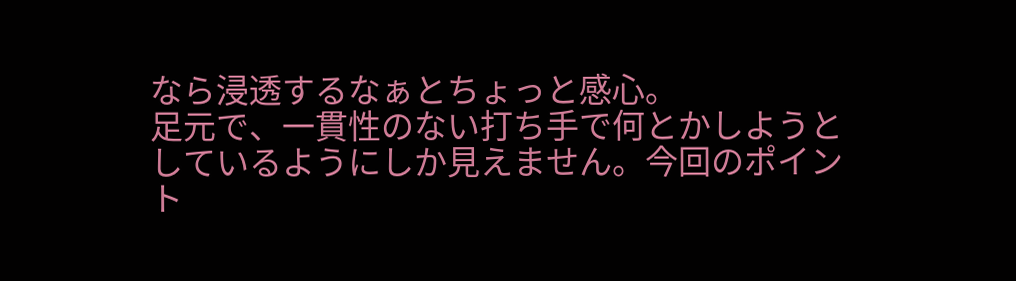なら浸透するなぁとちょっと感心。
足元で、一貫性のない打ち手で何とかしようとしているようにしか見えません。今回のポイント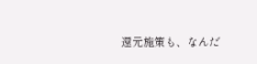還元施策も、なんだ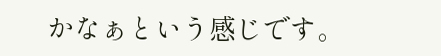かなぁという感じです。